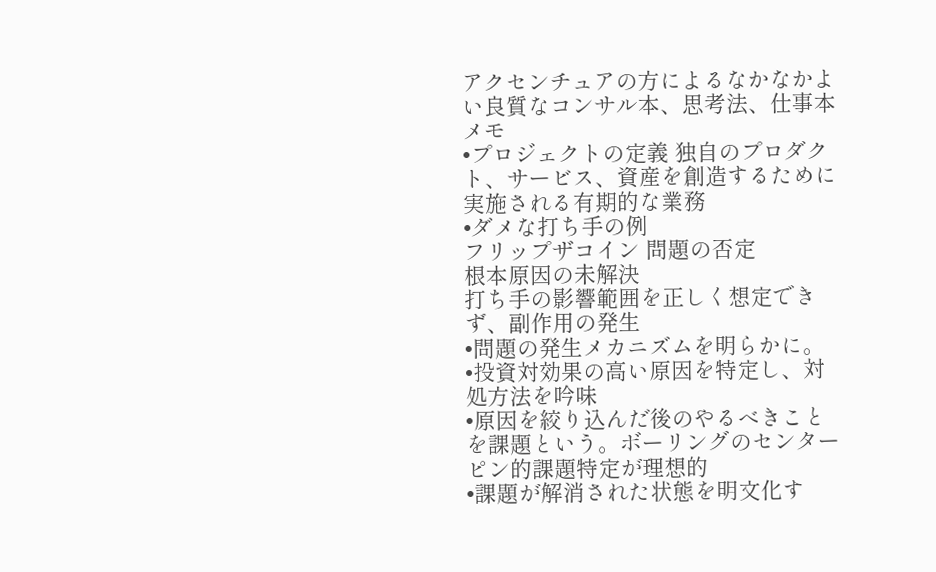アクセンチュアの方によるなかなかよい良質なコンサル本、思考法、仕事本
メモ
•プロジェクトの定義 独自のプロダクト、サービス、資産を創造するために実施される有期的な業務
•ダメな打ち手の例
フリップザコイン 問題の否定
根本原因の未解決
打ち手の影響範囲を正しく想定できず、副作用の発生
•問題の発生メカニズムを明らかに。
•投資対効果の高い原因を特定し、対処方法を吟味
•原因を絞り込んだ後のやるべきことを課題という。ボーリングのセンターピン的課題特定が理想的
•課題が解消された状態を明文化す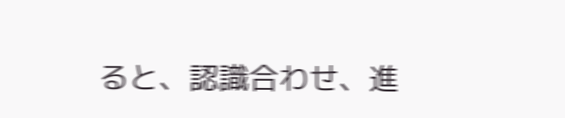ると、認識合わせ、進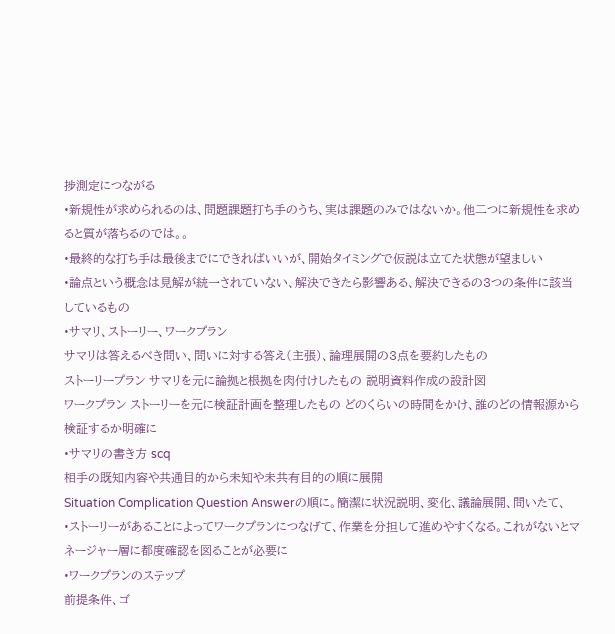捗測定につながる
•新規性が求められるのは、問題課題打ち手のうち、実は課題のみではないか。他二つに新規性を求めると質が落ちるのでは。。
•最終的な打ち手は最後までにできればいいが、開始タイミングで仮説は立てた状態が望ましい
•論点という概念は見解が統一されていない、解決できたら影響ある、解決できるの3つの条件に該当しているもの
•サマリ、ストーリー、ワークプラン
サマリは答えるべき問い、問いに対する答え(主張)、論理展開の3点を要約したもの
ストーリープラン サマリを元に論拠と根拠を肉付けしたもの 説明資料作成の設計図
ワークプラン ストーリーを元に検証計画を整理したもの どのくらいの時間をかけ、誰のどの情報源から検証するか明確に
•サマリの書き方 scq
相手の既知内容や共通目的から未知や未共有目的の順に展開
Situation Complication Question Answerの順に。簡潔に状況説明、変化、議論展開、問いたて、
•ストーリーがあることによってワークプランにつなげて、作業を分担して進めやすくなる。これがないとマネージャー層に都度確認を図ることが必要に
•ワークプランのステップ
前提条件、ゴ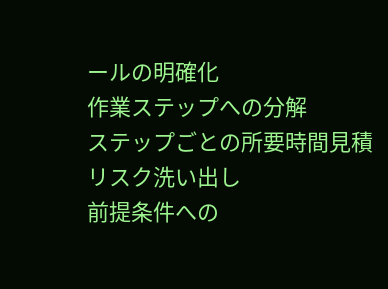ールの明確化
作業ステップへの分解
ステップごとの所要時間見積
リスク洗い出し
前提条件への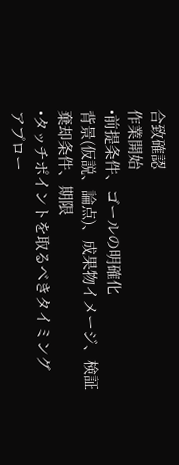合致確認
作業開始
•前提条件、ゴールの明確化
背景(仮説、論点)、成果物イメージ、検証棄却条件、期限
•タッチポイントを取るべきタイミング
アプロー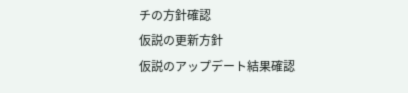チの方針確認
仮説の更新方針
仮説のアップデート結果確認